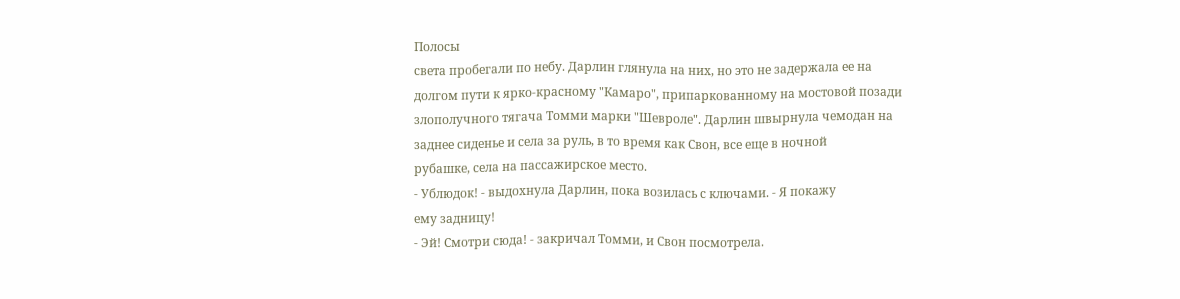Полосы
света пробегали по небу. Дарлин глянула на них, но это не задержала ее на
долгом пути к ярко-красному "Камаро", припаркованному на мостовой позади
злополучного тягача Томми марки "Шевроле". Дарлин швырнула чемодан на
заднее сиденье и села за руль, в то время как Свон, все еще в ночной
рубашке, села на пассажирское место.
- Ублюдок! - выдохнула Дарлин, пока возилась с ключами. - Я покажу
ему задницу!
- Эй! Смотри сюда! - закричал Томми, и Свон посмотрела.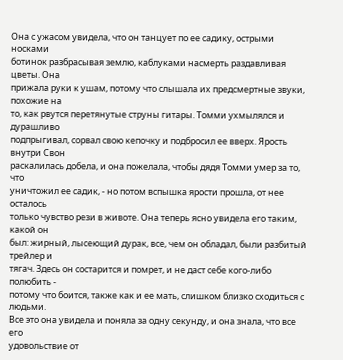Она с ужасом увидела, что он танцует по ее садику, острыми носками
ботинок разбрасывая землю, каблуками насмерть раздавливая цветы. Она
прижала руки к ушам, потому что слышала их предсмертные звуки, похожие на
то, как рвутся перетянутые струны гитары. Томми ухмылялся и дурашливо
подпрыгивал, сорвал свою кепочку и подбросил ее вверх. Ярость внутри Свон
раскалилась добела, и она пожелала, чтобы дядя Томми умер за то, что
уничтожил ее садик, - но потом вспышка ярости прошла, от нее осталось
только чувство рези в животе. Она теперь ясно увидела его таким, какой он
был: жирный, лысеющий дурак, все, чем он обладал, были разбитый трейлер и
тягач. Здесь он состарится и помрет, и не даст себе кого-либо полюбить -
потому что боится, также как и ее мать, слишком близко сходиться с людьми.
Все это она увидела и поняла за одну секунду, и она знала, что все его
удовольствие от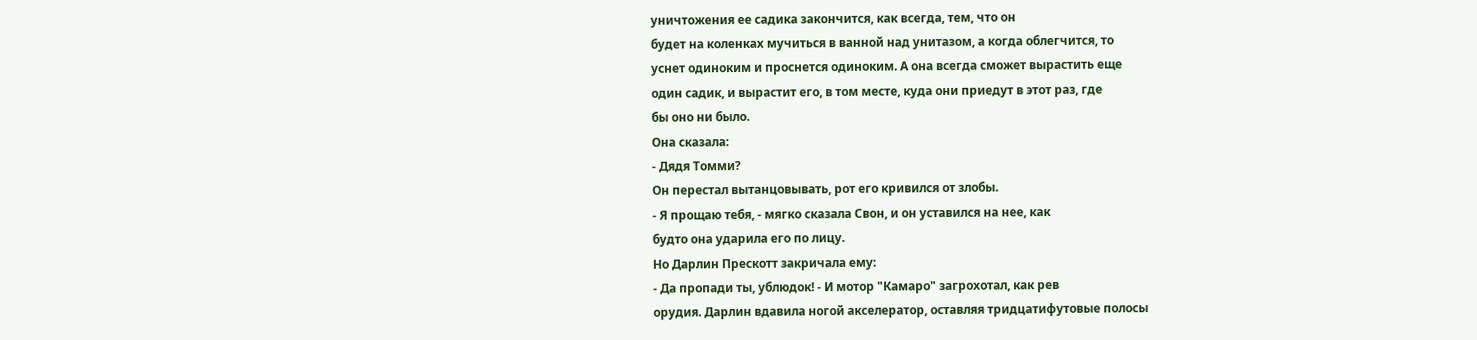уничтожения ее садика закончится, как всегда, тем, что он
будет на коленках мучиться в ванной над унитазом, а когда облегчится, то
уснет одиноким и проснется одиноким. А она всегда сможет вырастить еще
один садик, и вырастит его, в том месте, куда они приедут в этот раз, где
бы оно ни было.
Она сказала:
- Дядя Томми?
Он перестал вытанцовывать, рот его кривился от злобы.
- Я прощаю тебя, - мягко сказала Свон, и он уставился на нее, как
будто она ударила его по лицу.
Но Дарлин Прескотт закричала ему:
- Да пропади ты, ублюдок! - И мотор "Камаро" загрохотал, как рев
орудия. Дарлин вдавила ногой акселератор, оставляя тридцатифутовые полосы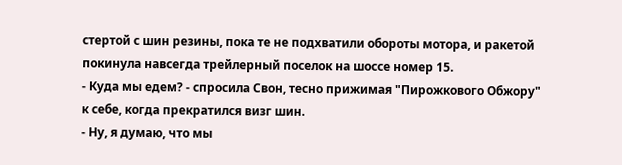стертой с шин резины, пока те не подхватили обороты мотора, и ракетой
покинула навсегда трейлерный поселок на шоссе номер 15.
- Куда мы едем? - спросила Свон, тесно прижимая "Пирожкового Обжору"
к себе, когда прекратился визг шин.
- Ну, я думаю, что мы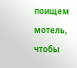поищем мотель, чтобы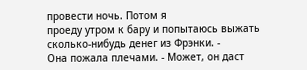провести ночь. Потом я
проеду утром к бару и попытаюсь выжать сколько-нибудь денег из Фрэнки. -
Она пожала плечами. - Может, он даст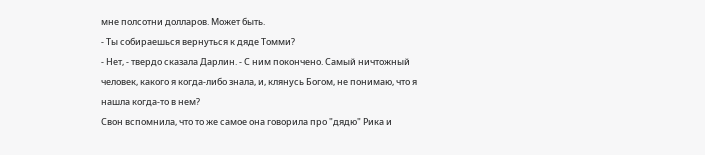мне полсотни долларов. Может быть.
- Ты собираешься вернуться к дяде Томми?
- Нет, - твердо сказала Дарлин. - С ним покончено. Самый ничтожный
человек, какого я когда-либо знала, и, клянусь Богом, не понимаю, что я
нашла когда-то в нем?
Свон вспомнила, что то же самое она говорила про "дядю" Рика и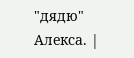"дядю"
Алекса. |